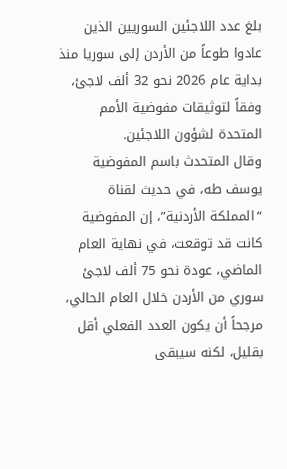بلغ عدد اللاجئين السوريين الذين عادوا طوعاً من الأردن إلى سوريا منذ بداية عام 2026 نحو 32 ألف لاجئ، وفقاً لتوثيقات مفوضية الأمم المتحدة لشؤون اللاجئين.
وقال المتحدث باسم المفوضية يوسف طه، في حديث لقناة “المملكة الأردنية”، إن المفوضية كانت قد توقعت، في نهاية العام الماضي، عودة نحو 75 ألف لاجئ سوري من الأردن خلال العام الحالي، مرجحاً أن يكون العدد الفعلي أقل بقليل، لكنه سيبقى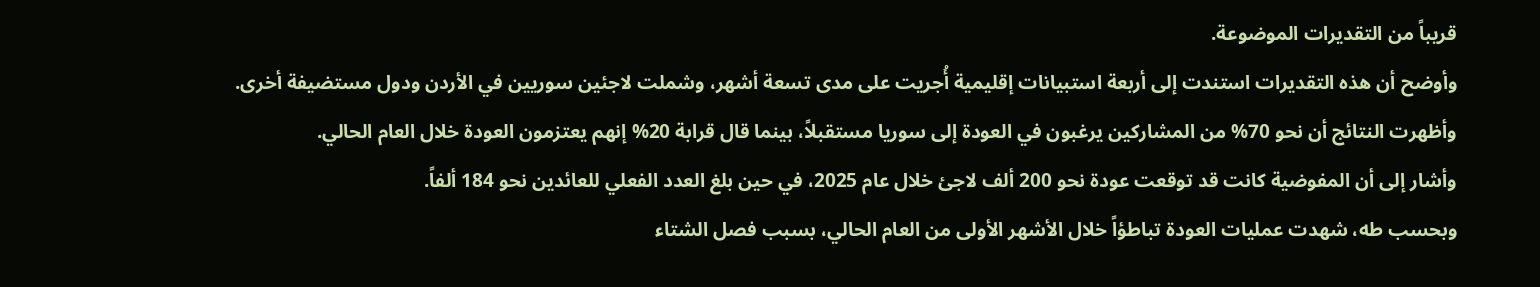قريباً من التقديرات الموضوعة.
وأوضح أن هذه التقديرات استندت إلى أربعة استبيانات إقليمية أُجريت على مدى تسعة أشهر، وشملت لاجئين سوريين في الأردن ودول مستضيفة أخرى. وأظهرت النتائج أن نحو 70% من المشاركين يرغبون في العودة إلى سوريا مستقبلاً، بينما قال قرابة 20% إنهم يعتزمون العودة خلال العام الحالي.
وأشار إلى أن المفوضية كانت قد توقعت عودة نحو 200 ألف لاجئ خلال عام 2025، في حين بلغ العدد الفعلي للعائدين نحو 184 ألفاً.
وبحسب طه، شهدت عمليات العودة تباطؤاً خلال الأشهر الأولى من العام الحالي، بسبب فصل الشتاء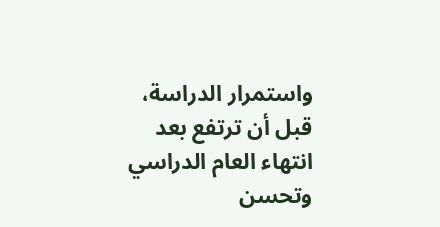واستمرار الدراسة، قبل أن ترتفع بعد انتهاء العام الدراسي وتحسن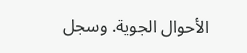الأحوال الجوية. وسجل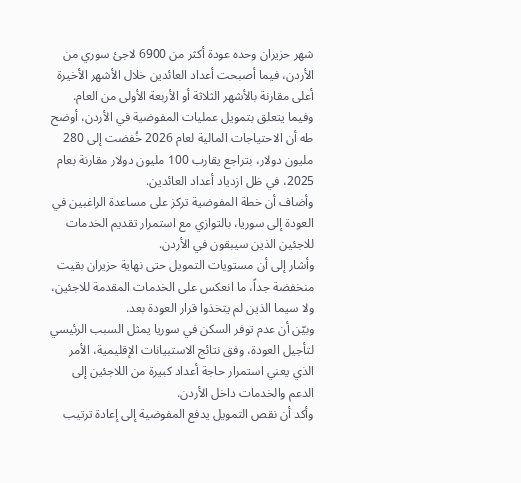شهر حزيران وحده عودة أكثر من 6900 لاجئ سوري من الأردن، فيما أصبحت أعداد العائدين خلال الأشهر الأخيرة أعلى مقارنة بالأشهر الثلاثة أو الأربعة الأولى من العام.
وفيما يتعلق بتمويل عمليات المفوضية في الأردن، أوضح طه أن الاحتياجات المالية لعام 2026 خُفضت إلى 280 مليون دولار، بتراجع يقارب 100 مليون دولار مقارنة بعام 2025، في ظل ازدياد أعداد العائدين.
وأضاف أن خطة المفوضية تركز على مساعدة الراغبين في العودة إلى سوريا، بالتوازي مع استمرار تقديم الخدمات للاجئين الذين سيبقون في الأردن.
وأشار إلى أن مستويات التمويل حتى نهاية حزيران بقيت منخفضة جداً، ما انعكس على الخدمات المقدمة للاجئين، ولا سيما الذين لم يتخذوا قرار العودة بعد.
وبيّن أن عدم توفر السكن في سوريا يمثل السبب الرئيسي لتأجيل العودة، وفق نتائج الاستبيانات الإقليمية، الأمر الذي يعني استمرار حاجة أعداد كبيرة من اللاجئين إلى الدعم والخدمات داخل الأردن.
وأكد أن نقص التمويل يدفع المفوضية إلى إعادة ترتيب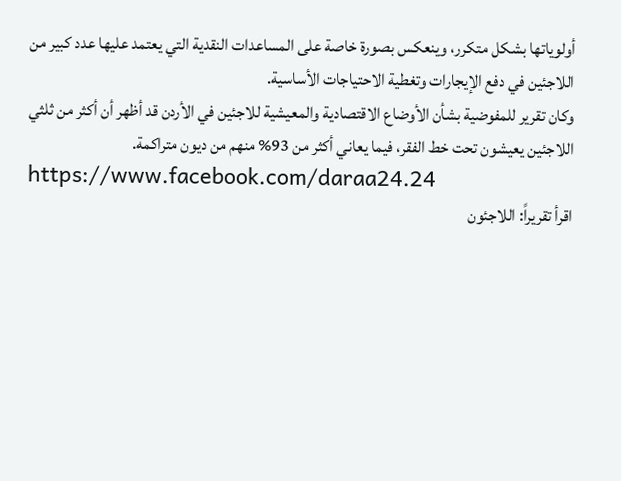أولوياتها بشكل متكرر، وينعكس بصورة خاصة على المساعدات النقدية التي يعتمد عليها عدد كبير من اللاجئين في دفع الإيجارات وتغطية الاحتياجات الأساسية.
وكان تقرير للمفوضية بشأن الأوضاع الاقتصادية والمعيشية للاجئين في الأردن قد أظهر أن أكثر من ثلثي اللاجئين يعيشون تحت خط الفقر، فيما يعاني أكثر من 93% منهم من ديون متراكمة.
https://www.facebook.com/daraa24.24
اقرأ تقريراً: اللاجئون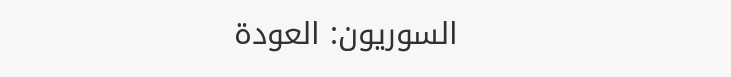السوريون: العودة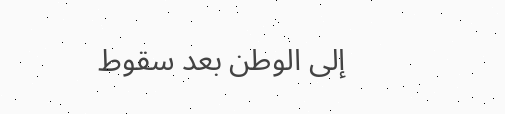إلى الوطن بعد سقوط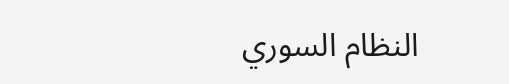النظام السوري